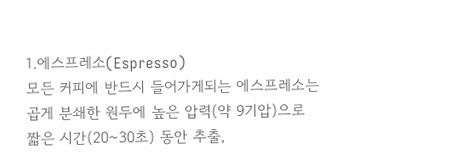1.에스프레소(Espresso)
모든 커피에 반드시 들어가게되는 에스프레소는
곱게 분쇄한 원두에 높은 압력(약 9기압)으로 짧은 시간(20~30초) 동안 추출,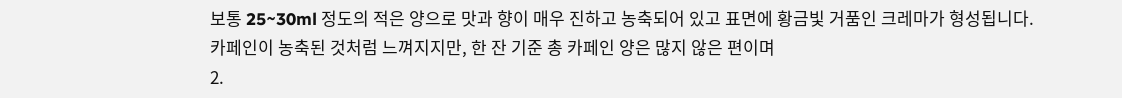보통 25~30ml 정도의 적은 양으로 맛과 향이 매우 진하고 농축되어 있고 표면에 황금빛 거품인 크레마가 형성됩니다.
카페인이 농축된 것처럼 느껴지지만, 한 잔 기준 총 카페인 양은 많지 않은 편이며
2.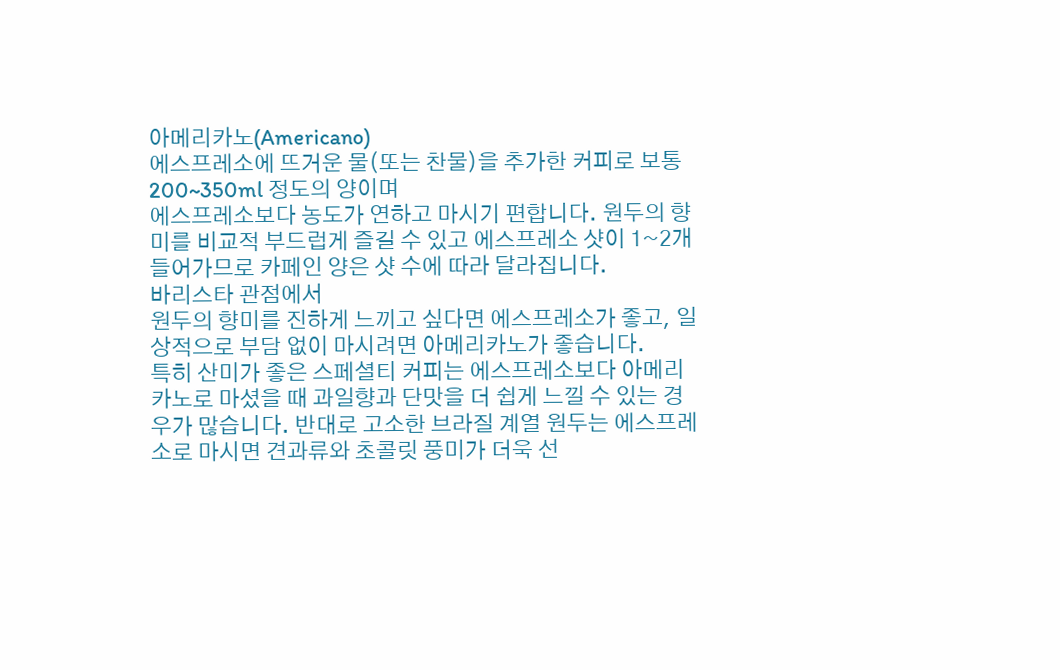아메리카노(Americano)
에스프레소에 뜨거운 물(또는 찬물)을 추가한 커피로 보통 200~350ml 정도의 양이며
에스프레소보다 농도가 연하고 마시기 편합니다. 원두의 향미를 비교적 부드럽게 즐길 수 있고 에스프레소 샷이 1~2개 들어가므로 카페인 양은 샷 수에 따라 달라집니다.
바리스타 관점에서
원두의 향미를 진하게 느끼고 싶다면 에스프레소가 좋고, 일상적으로 부담 없이 마시려면 아메리카노가 좋습니다.
특히 산미가 좋은 스페셜티 커피는 에스프레소보다 아메리카노로 마셨을 때 과일향과 단맛을 더 쉽게 느낄 수 있는 경우가 많습니다. 반대로 고소한 브라질 계열 원두는 에스프레소로 마시면 견과류와 초콜릿 풍미가 더욱 선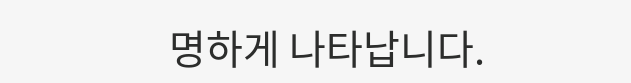명하게 나타납니다.